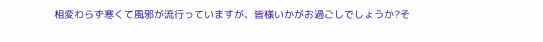相変わらず寒くて風邪が流行っていますが、皆様いかがお過ごしでしょうか?そ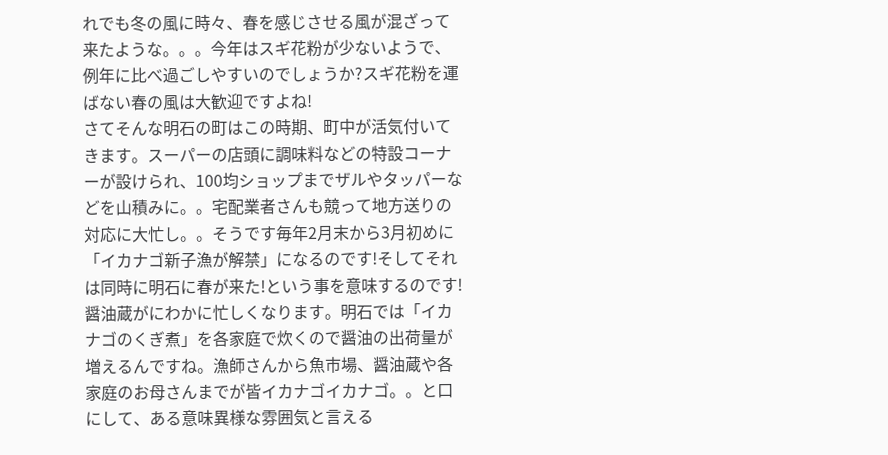れでも冬の風に時々、春を感じさせる風が混ざって来たような。。。今年はスギ花粉が少ないようで、例年に比べ過ごしやすいのでしょうか?スギ花粉を運ばない春の風は大歓迎ですよね!
さてそんな明石の町はこの時期、町中が活気付いてきます。スーパーの店頭に調味料などの特設コーナーが設けられ、100均ショップまでザルやタッパーなどを山積みに。。宅配業者さんも競って地方送りの対応に大忙し。。そうです毎年2月末から3月初めに「イカナゴ新子漁が解禁」になるのです!そしてそれは同時に明石に春が来た!という事を意味するのです!醤油蔵がにわかに忙しくなります。明石では「イカナゴのくぎ煮」を各家庭で炊くので醤油の出荷量が増えるんですね。漁師さんから魚市場、醤油蔵や各家庭のお母さんまでが皆イカナゴイカナゴ。。と口にして、ある意味異様な雰囲気と言える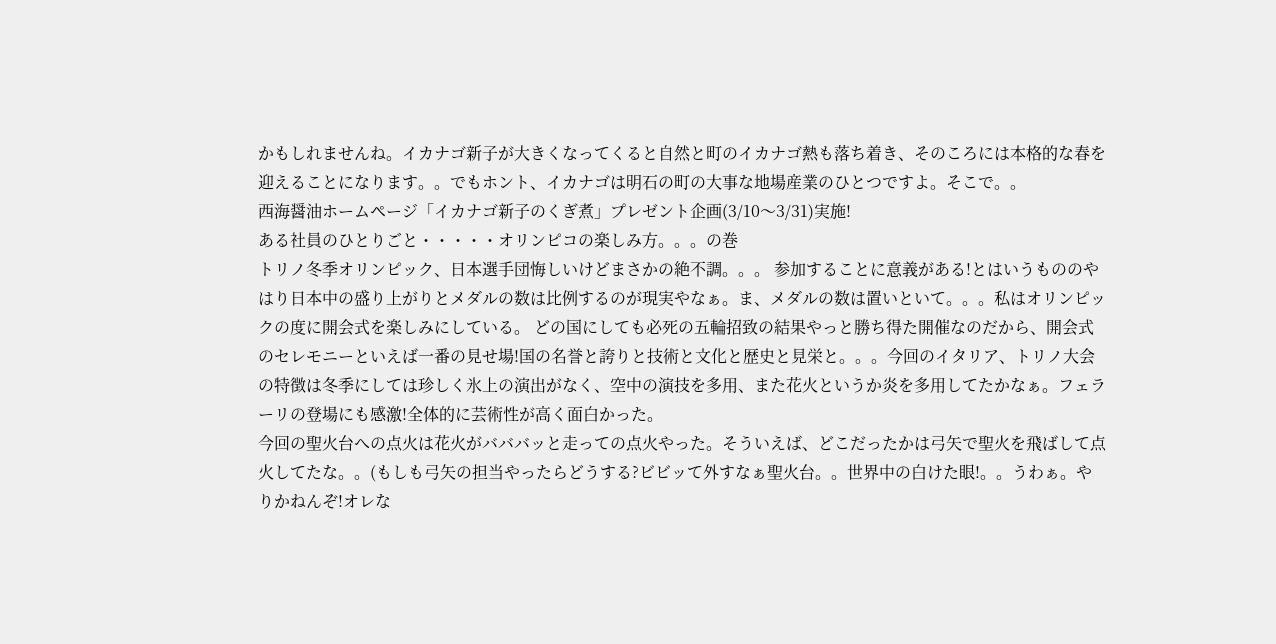かもしれませんね。イカナゴ新子が大きくなってくると自然と町のイカナゴ熱も落ち着き、そのころには本格的な春を迎えることになります。。でもホント、イカナゴは明石の町の大事な地場産業のひとつですよ。そこで。。
西海醤油ホームページ「イカナゴ新子のくぎ煮」プレゼント企画(3/10〜3/31)実施!
ある社員のひとりごと・・・・・オリンピコの楽しみ方。。。の巻
トリノ冬季オリンピック、日本選手団悔しいけどまさかの絶不調。。。 参加することに意義がある!とはいうもののやはり日本中の盛り上がりとメダルの数は比例するのが現実やなぁ。ま、メダルの数は置いといて。。。私はオリンピックの度に開会式を楽しみにしている。 どの国にしても必死の五輪招致の結果やっと勝ち得た開催なのだから、開会式のセレモニーといえば一番の見せ場!国の名誉と誇りと技術と文化と歴史と見栄と。。。今回のイタリア、トリノ大会の特徴は冬季にしては珍しく氷上の演出がなく、空中の演技を多用、また花火というか炎を多用してたかなぁ。フェラーリの登場にも感激!全体的に芸術性が高く面白かった。
今回の聖火台への点火は花火がバババッと走っての点火やった。そういえば、どこだったかは弓矢で聖火を飛ばして点火してたな。。(もしも弓矢の担当やったらどうする?ビビッて外すなぁ聖火台。。世界中の白けた眼!。。うわぁ。やりかねんぞ!オレな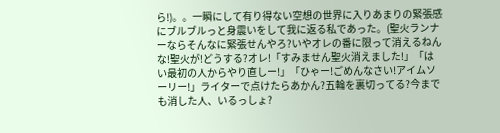ら!)。。一瞬にして有り得ない空想の世界に入りあまりの緊張感にブルブルっと身震いをして我に返る私であった。(聖火ランナーならそんなに緊張せんやろ?いやオレの番に限って消えるねんな!聖火が!どうする?オレ!「すみません聖火消えました!」「はい最初の人からやり直しー!」「ひゃー!ごめんなさい!アイムソーリー!」ライターで点けたらあかん?五輪を裏切ってる?今までも消した人、いるっしょ?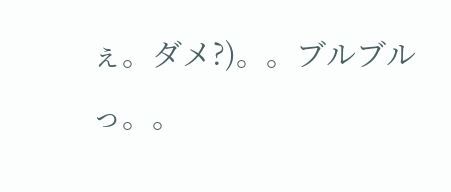ぇ。ダメ?)。。ブルブルっ。。